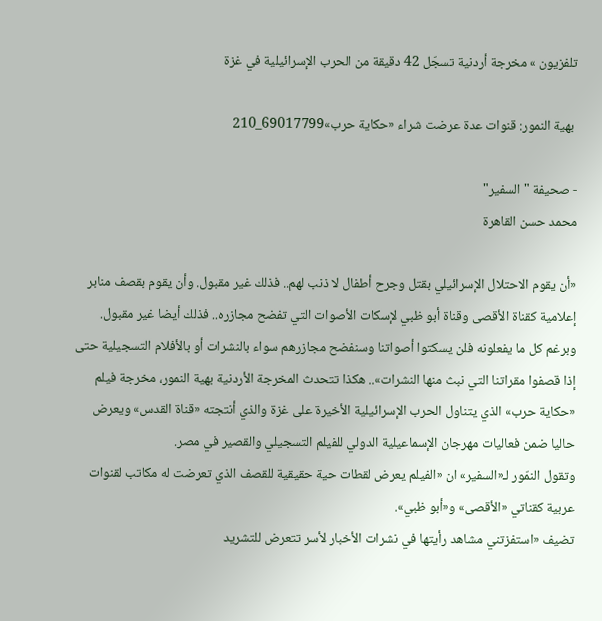تلفزيون » مخرجة أردنية تسجّل 42 دقيقة من الحرب الإسرائيلية في غزة

 بهية النمور: قنوات عدة عرضت شراء «حكاية حرب»69017799_210

- صحيفة "السفير"
محمد حسن القاهرة

«أن يقوم الاحتلال الإسرائيلي بقتل وجرح أطفال لا ذنب لهم.. فذلك غير مقبول. وأن يقوم بقصف منابر إعلامية كقناة الأقصى وقناة أبو ظبي لإسكات الأصوات التي تفضح مجازره.. فذلك أيضا غير مقبول. وبرغم كل ما يفعلونه فلن يسكتوا أصواتنا وسنفضح مجازرهم سواء بالنشرات أو بالأفلام التسجيلية حتى إذا قصفوا مقراتنا التي نبث منها النشرات».. هكذا تتحدث المخرجة الأردنية بهية النمور، مخرجة فيلم «حكاية حرب» الذي يتناول الحرب الإسرائيلية الأخيرة على غزة والذي أنتجته «قناة القدس» ويعرض حاليا ضمن فعاليات مهرجان الإسماعيلية الدولي للفيلم التسجيلي والقصير في مصر.
وتقول النمّور لـ«السفير» ان «الفيلم يعرض لقطات حية حقيقية للقصف الذي تعرضت له مكاتب لقنوات عربية كقناتي «الأقصى» و«أبو ظبي».
تضيف «استفزتني مشاهد رأيتها في نشرات الأخبار لأسر تتعرض للتشريد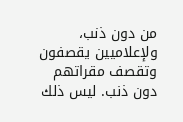من دون ذنب، ولإعلاميين يقصفون وتقصف مقراتهم دون ذنب. ليس ذلك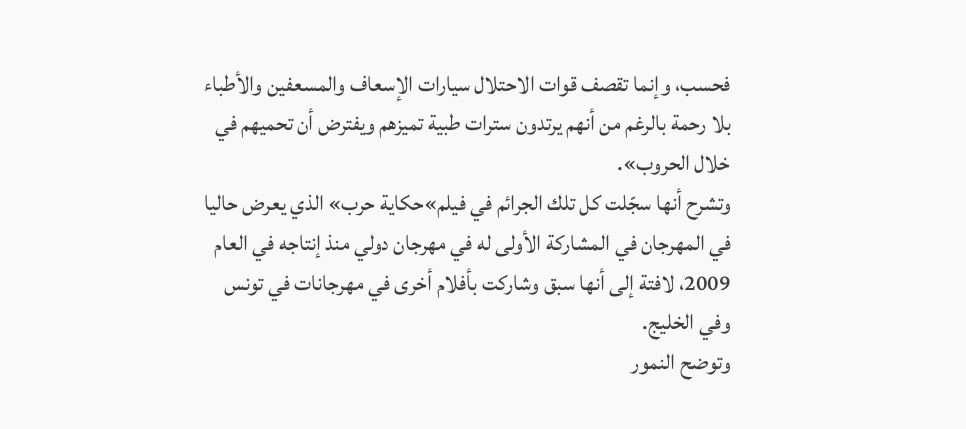فحسب، وإنما تقصف قوات الاحتلال سيارات الإسعاف والمسعفين والأطباء بلا رحمة بالرغم من أنهم يرتدون سترات طبية تميزهم ويفترض أن تحميهم في خلال الحروب».
وتشرح أنها سجّلت كل تلك الجرائم في فيلم»حكاية حرب» الذي يعرض حاليا في المهرجان في المشاركة الأولى له في مهرجان دولي منذ إنتاجه في العام 2009، لافتة إلى أنها سبق وشاركت بأفلام أخرى في مهرجانات في تونس وفي الخليج.
وتوضح النمور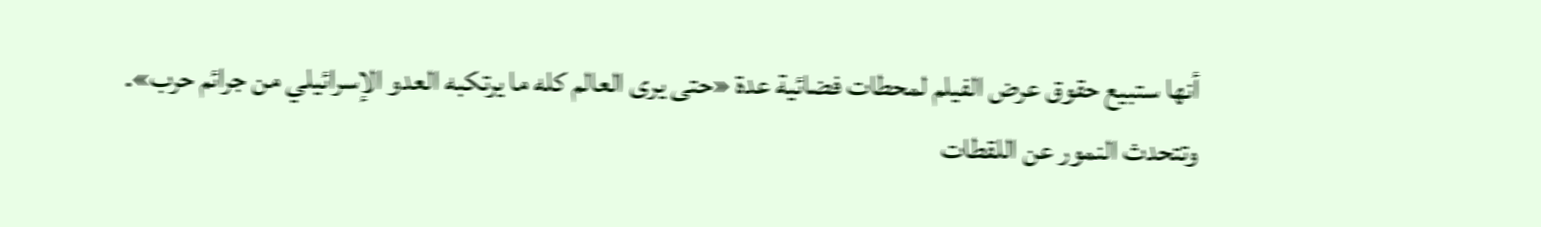أنها ستبيع حقوق عرض الفيلم لمحطات فضائية عدة «حتى يرى العالم كله ما يرتكبه العدو الإسرائيلي من جرائم حرب».
وتتحدث النمور عن اللقطات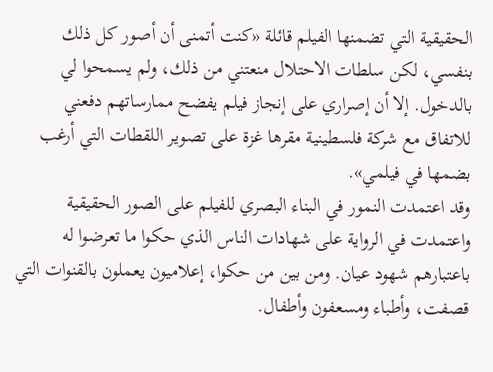الحقيقية التي تضمنها الفيلم قائلة «كنت أتمنى أن أصور كل ذلك بنفسي، لكن سلطات الاحتلال منعتني من ذلك، ولم يسمحوا لي بالدخول. إلا أن إصراري على إنجاز فيلم يفضح ممارساتهم دفعني للاتفاق مع شركة فلسطينية مقرها غزة على تصوير اللقطات التي أرغب بضمها في فيلمي».
وقد اعتمدت النمور في البناء البصري للفيلم على الصور الحقيقية واعتمدت في الرواية على شهادات الناس الذي حكوا ما تعرضوا له باعتبارهم شهود عيان. ومن بين من حكوا، إعلاميون يعملون بالقنوات التي قصفت، وأطباء ومسعفون وأطفال.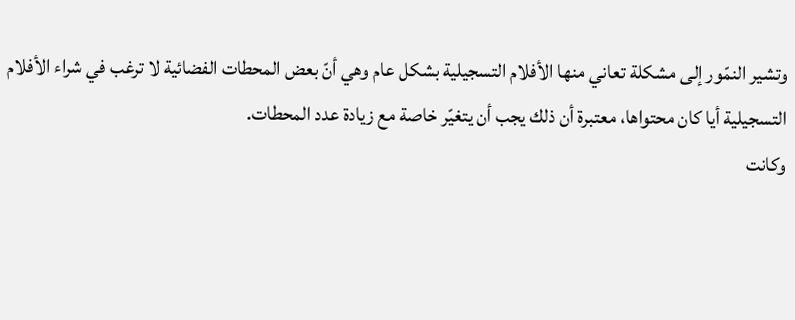وتشير النمّور إلى مشكلة تعاني منها الأفلام التسجيلية بشكل عام وهي أنّ بعض المحطات الفضائية لا ترغب في شراء الأفلام التسجيلية أيا كان محتواها، معتبرة أن ذلك يجب أن يتغيّر خاصة مع زيادة عدد المحطات.
وكانت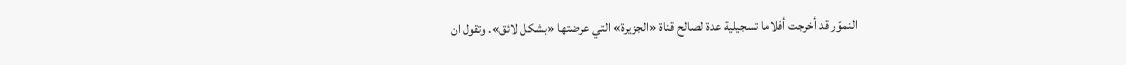النموّر قد أخرجت أفلاما تسجيلية عدة لصالح قناة «الجزيرة» التي عرضتها «بشكل لائق». وتقول ان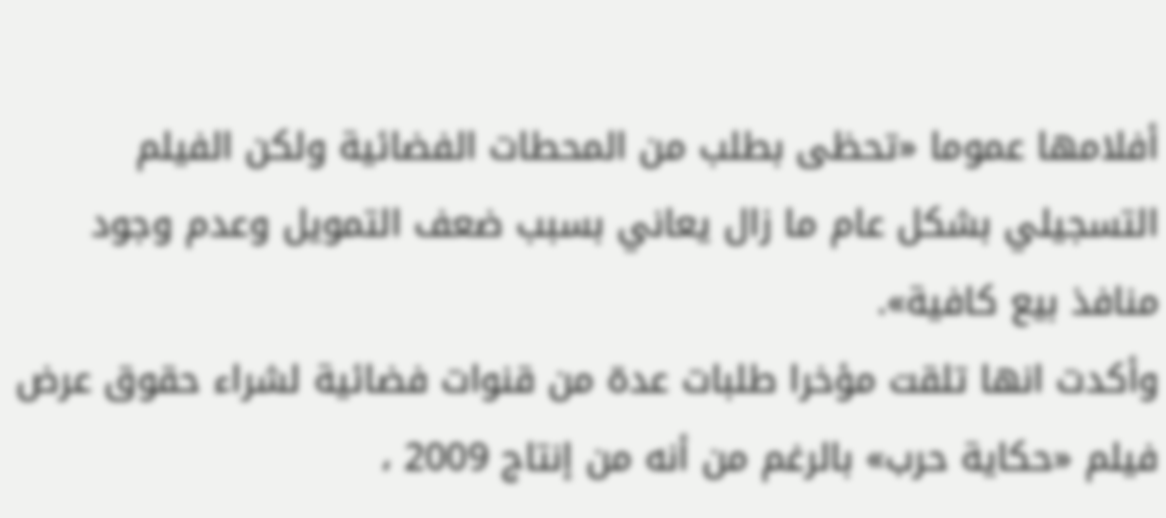أفلامها عموما «تحظى بطلب من المحطات الفضائية ولكن الفيلم التسجيلي بشكل عام ما زال يعاني بسبب ضعف التمويل وعدم وجود منافذ بيع كافية».
وأكدت انها تلقت مؤخرا طلبات عدة من قنوات فضائية لشراء حقوق عرض فيلم «حكاية حرب» بالرغم من أنه من إنتاج 2009 ،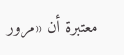معتبرة أن «مرور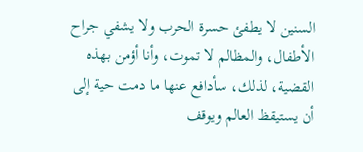السنين لا يطفئ حسرة الحرب ولا يشفي جراح الأطفال، والمظالم لا تموت، وأنا أؤمن بهذه القضية، لذلك، سأدافع عنها ما دمت حية إلى أن يستيقظ العالم ويوقف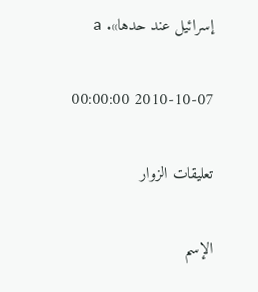إسرائيل عند حدها». a

2010-10-07 00:00:00

تعليقات الزوار

الإسم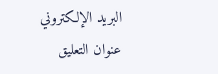البريد الإلكتروني
عنوان التعليق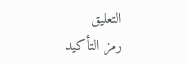التعليق
رمز التأكيد